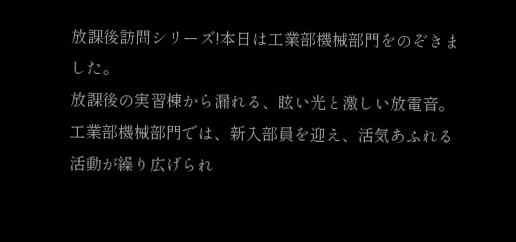放課後訪問シリーズ!本日は工業部機械部門をのぞきました。
放課後の実習棟から漏れる、眩い光と激しい放電音。工業部機械部門では、新入部員を迎え、活気あふれる活動が繰り広げられ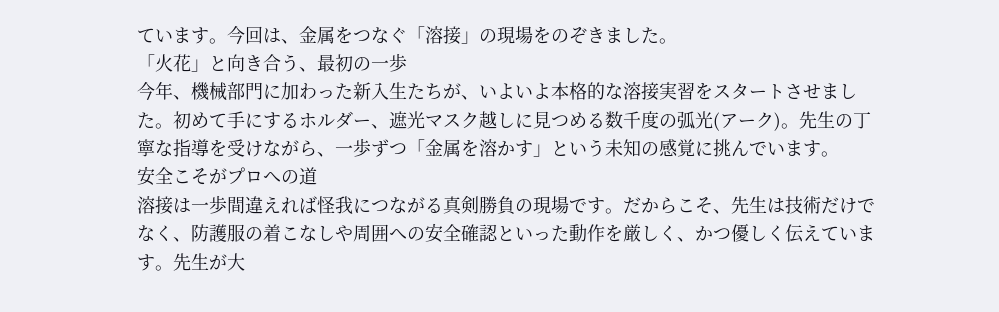ています。今回は、金属をつなぐ「溶接」の現場をのぞきました。
「火花」と向き合う、最初の一歩
今年、機械部門に加わった新入生たちが、いよいよ本格的な溶接実習をスタートさせました。初めて手にするホルダー、遮光マスク越しに見つめる数千度の弧光(アーク)。先生の丁寧な指導を受けながら、一歩ずつ「金属を溶かす」という未知の感覚に挑んでいます。
安全こそがプロへの道
溶接は一歩間違えれば怪我につながる真剣勝負の現場です。だからこそ、先生は技術だけでなく、防護服の着こなしや周囲への安全確認といった動作を厳しく、かつ優しく伝えています。先生が大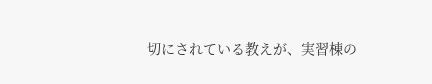切にされている教えが、実習棟の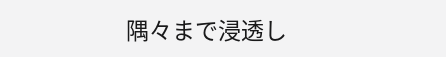隅々まで浸透し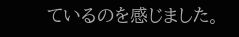ているのを感じました。